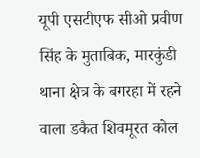यूपी एसटीएफ सीओ प्रवीण सिंह के मुताबिक, मारकुंडी थाना क्षेत्र के बगरहा में रहने वाला डकैत शिवमूरत कोल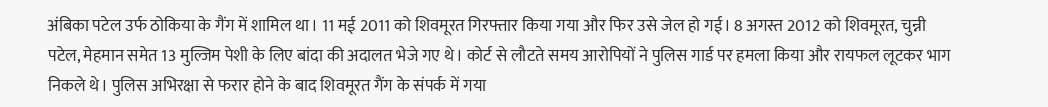अंबिका पटेल उर्फ ठोकिया के गैंग में शामिल था। 11 मई 2011 को शिवमूरत गिरफ्तार किया गया और फिर उसे जेल हो गई। 8 अगस्त 2012 को शिवमूरत, चुन्नी पटेल, मेहमान समेत 13 मुल्जिम पेशी के लिए बांदा की अदालत भेजे गए थे। कोर्ट से लौटते समय आरोपियों ने पुलिस गार्ड पर हमला किया और रायफल लूटकर भाग निकले थे। पुलिस अभिरक्षा से फरार होने के बाद शिवमूरत गैंग के संपर्क में गया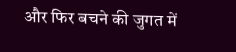और फिर बचने की जुगत में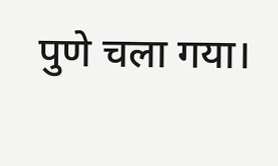पुणे चला गया।